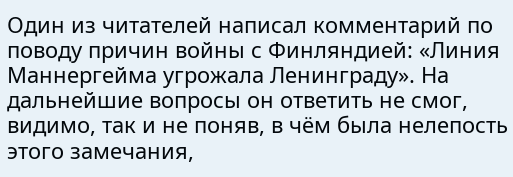Один из читателей написал комментарий по поводу причин войны с Финляндией: «Линия Маннергейма угрожала Ленинграду». На дальнейшие вопросы он ответить не смог, видимо, так и не поняв, в чём была нелепость этого замечания,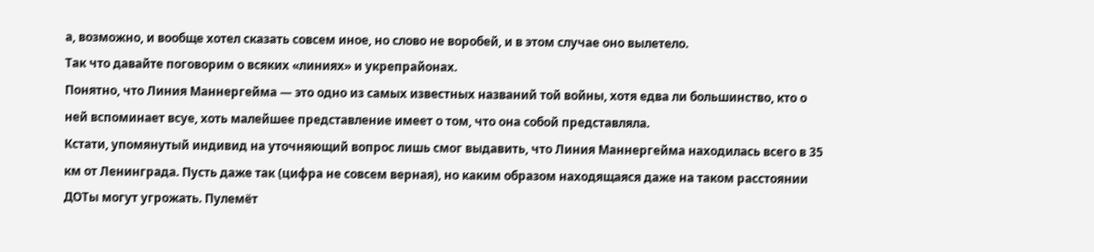а, возможно, и вообще хотел сказать совсем иное, но слово не воробей, и в этом случае оно вылетело.
Так что давайте поговорим о всяких «линиях» и укрепрайонах.
Понятно, что Линия Маннергейма — это одно из самых известных названий той войны, хотя едва ли большинство, кто о ней вспоминает всуе, хоть малейшее представление имеет о том, что она собой представляла.
Кстати, упомянутый индивид на уточняющий вопрос лишь смог выдавить, что Линия Маннергейма находилась всего в 35 км от Ленинграда. Пусть даже так (цифра не совсем верная), но каким образом находящаяся даже на таком расстоянии ДОТы могут угрожать. Пулемёт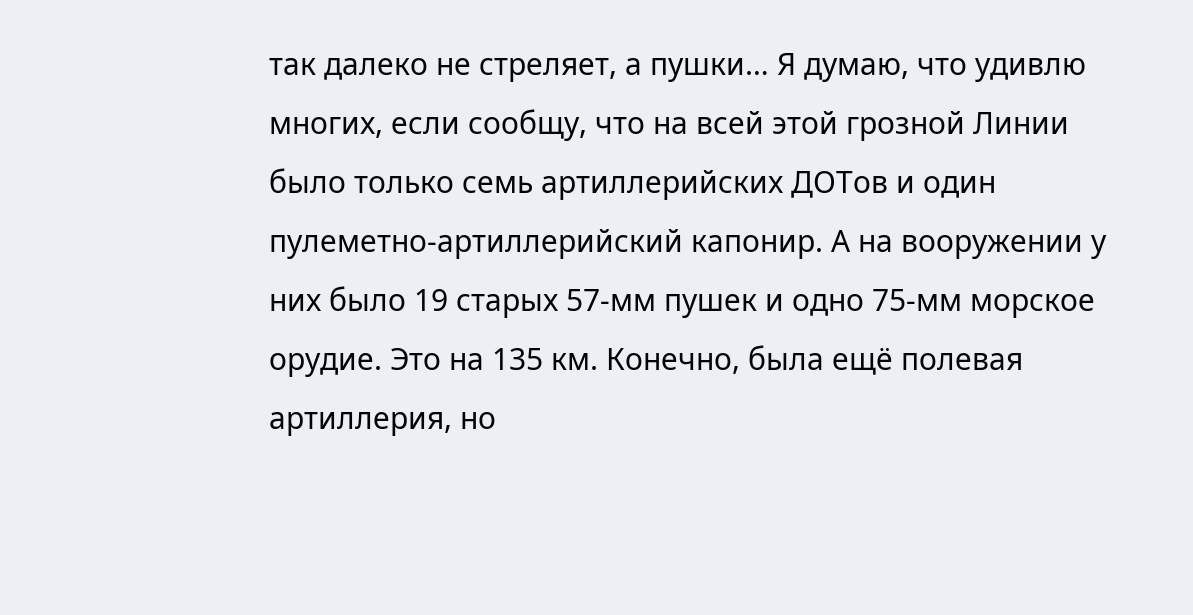так далеко не стреляет, а пушки… Я думаю, что удивлю многих, если сообщу, что на всей этой грозной Линии было только семь артиллерийских ДОТов и один пулеметно-артиллерийский капонир. А на вооружении у них было 19 старых 57-мм пушек и одно 75-мм морское орудие. Это на 135 км. Конечно, была ещё полевая артиллерия, но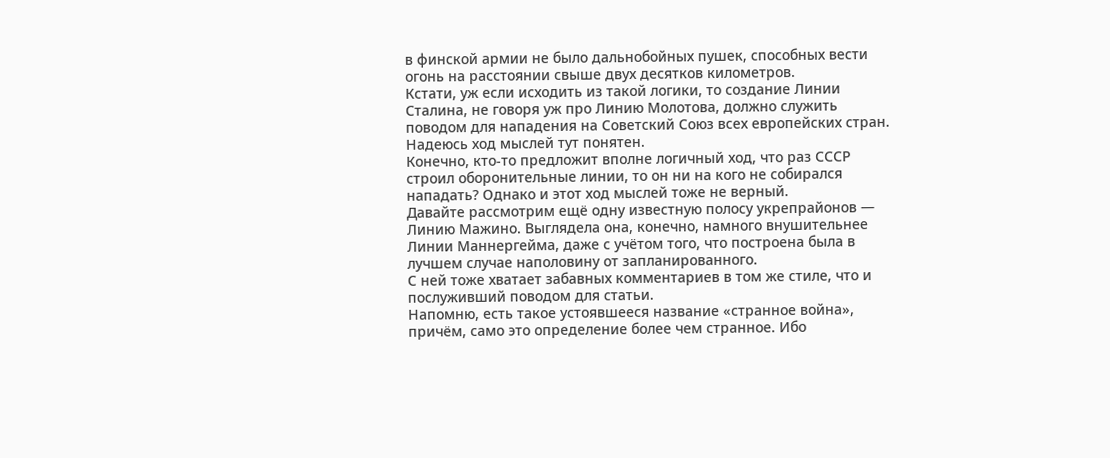в финской армии не было дальнобойных пушек, способных вести огонь на расстоянии свыше двух десятков километров.
Кстати, уж если исходить из такой логики, то создание Линии Сталина, не говоря уж про Линию Молотова, должно служить поводом для нападения на Советский Союз всех европейских стран. Надеюсь ход мыслей тут понятен.
Конечно, кто-то предложит вполне логичный ход, что раз СССР строил оборонительные линии, то он ни на кого не собирался нападать? Однако и этот ход мыслей тоже не верный.
Давайте рассмотрим ещё одну известную полосу укрепрайонов — Линию Мажино. Выглядела она, конечно, намного внушительнее Линии Маннергейма, даже с учётом того, что построена была в лучшем случае наполовину от запланированного.
С ней тоже хватает забавных комментариев в том же стиле, что и послуживший поводом для статьи.
Напомню, есть такое устоявшееся название «странное война», причём, само это определение более чем странное. Ибо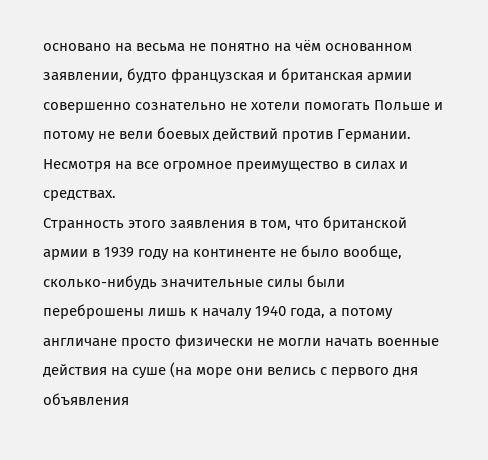основано на весьма не понятно на чём основанном заявлении, будто французская и британская армии совершенно сознательно не хотели помогать Польше и потому не вели боевых действий против Германии. Несмотря на все огромное преимущество в силах и средствах.
Странность этого заявления в том, что британской армии в 1939 году на континенте не было вообще, сколько-нибудь значительные силы были переброшены лишь к началу 1940 года, а потому англичане просто физически не могли начать военные действия на суше (на море они велись с первого дня объявления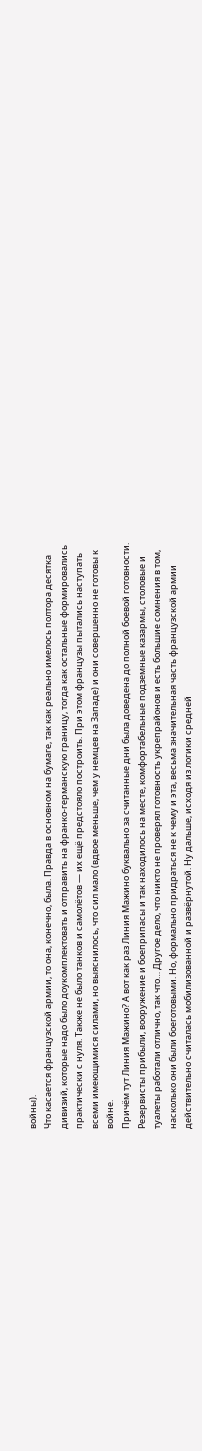войны).
Что касается французской армии, то она, конечно, была. Правда в основном на бумаге, так как реально имелось полтора десятка дивизий, которые надо было доукомплектовать и отправить на франко-германскую границу, тогда как остальные формировались практически с нуля. Также не было танков и самолётов — их ещё предстояло построить. При этом французы пытались наступать всеми имеющимися силами, но выяснилось, что сил мало (вдвое меньше, чем у немцев на Западе) и они совершенно не готовы к войне.
Причём тут Линия Мажино? А вот как раз Линия Мажино буквально за считанные дни была доведена до полной боевой готовности. Резервисты прибыли, вооружение и боеприпасы и так находилось на месте, комфортабельные подземные казармы, столовые и туалеты работали отлично, так что… Другое дело, что никто не проверял готовность укрепрайонов и есть большие сомнения в том, насколько они были боеготовыми. Но, формально придраться не к чему и эта, весьма значительная часть французской армии действительно считалась мобилизованной и развёрнутой. Ну дальше, исходя из логики средней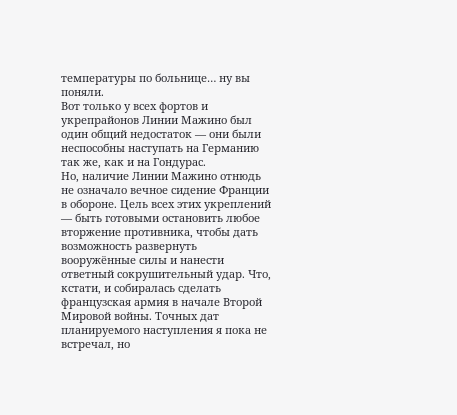температуры по больнице… ну вы поняли.
Вот только у всех фортов и укрепрайонов Линии Мажино был один общий недостаток — они были неспособны наступать на Германию так же, как и на Гондурас.
Но, наличие Линии Мажино отнюдь не означало вечное сидение Франции в обороне. Цель всех этих укреплений — быть готовыми остановить любое вторжение противника, чтобы дать возможность развернуть вооружённые силы и нанести ответный сокрушительный удар. Что, кстати, и собиралась сделать французская армия в начале Второй Мировой войны. Точных дат планируемого наступления я пока не встречал, но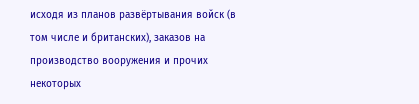исходя из планов развёртывания войск (в том числе и британских), заказов на производство вооружения и прочих некоторых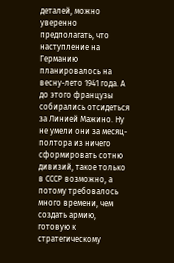деталей, можно уверенно предполагать, что наступление на Германию планировалось на весну-лето 1941 года. А до этого французы собирались отсидеться за Линией Мажино. Ну не умели они за месяц-полтора из ничего сформировать сотню дивизий, такое только в СССР возможно, а потому требовалось много времени, чем создать армию, готовую к стратегическому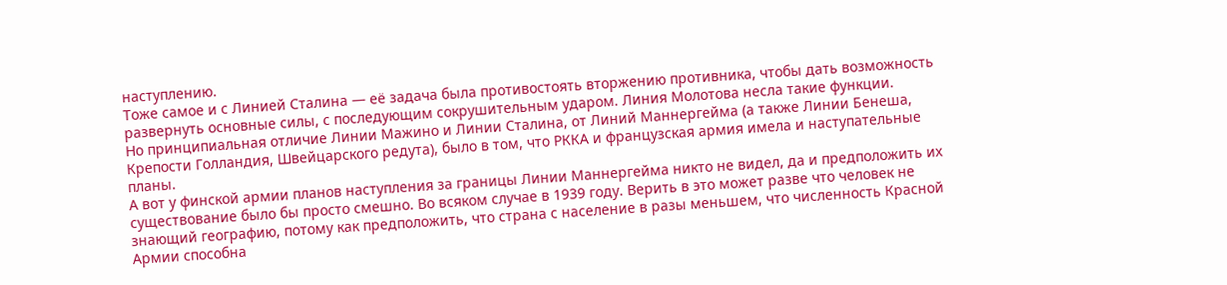наступлению.
Тоже самое и с Линией Сталина — её задача была противостоять вторжению противника, чтобы дать возможность развернуть основные силы, с последующим сокрушительным ударом. Линия Молотова несла такие функции.
Но принципиальная отличие Линии Мажино и Линии Сталина, от Линий Маннергейма (а также Линии Бенеша, Крепости Голландия, Швейцарского редута), было в том, что РККА и французская армия имела и наступательные планы.
А вот у финской армии планов наступления за границы Линии Маннергейма никто не видел, да и предположить их существование было бы просто смешно. Во всяком случае в 1939 году. Верить в это может разве что человек не знающий географию, потому как предположить, что страна с население в разы меньшем, что численность Красной Армии способна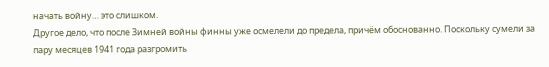начать войну… это слишком.
Другое дело, что после Зимней войны финны уже осмелели до предела, причём обоснованно. Поскольку сумели за пару месяцев 1941 года разгромить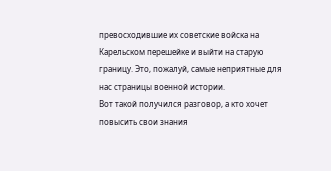превосходившие их советские войска на Карельском перешейке и выйти на старую границу. Это, пожалуй, самые неприятные для нас страницы военной истории.
Вот такой получился разговор, а кто хочет повысить свои знания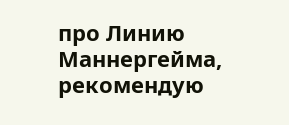про Линию Маннергейма, рекомендую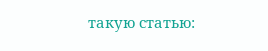такую статью: